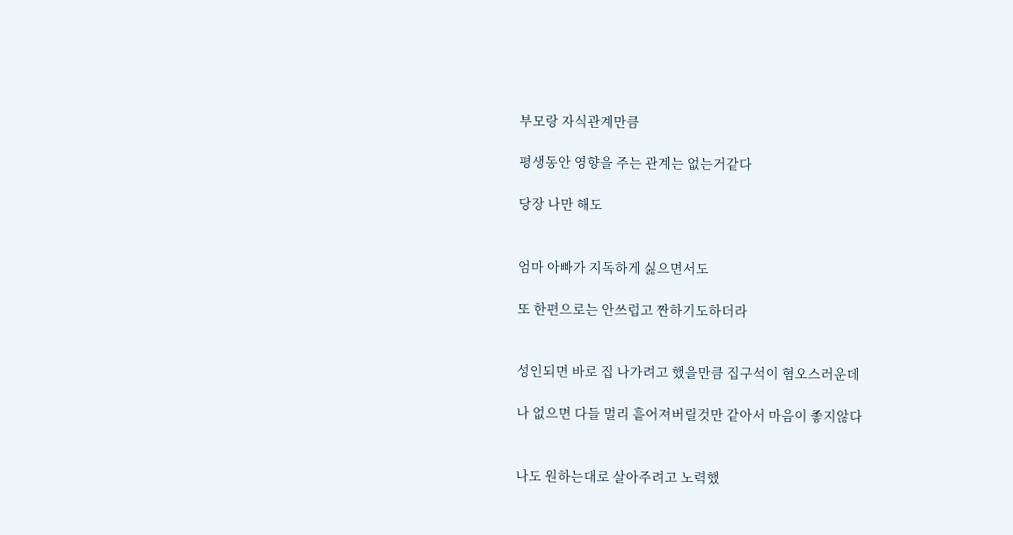부모랑 자식관계만큼

평생동안 영향을 주는 관계는 없는거같다

당장 나만 해도


엄마 아빠가 지독하게 싫으면서도

또 한편으로는 안쓰럽고 짠하기도하더라


성인되면 바로 집 나가려고 했을만큼 집구석이 혐오스러운데

나 없으면 다들 멀리 흩어져버릴것만 같아서 마음이 좋지않다


나도 원하는대로 살아주려고 노력했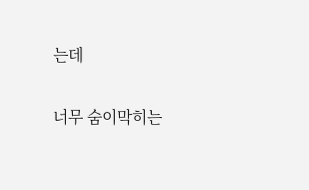는데

너무 숨이막히는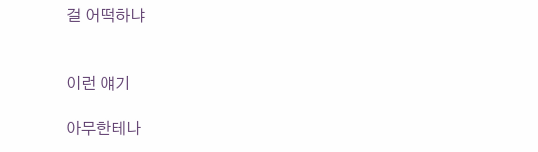걸 어떡하냐


이런 얘기

아무한테나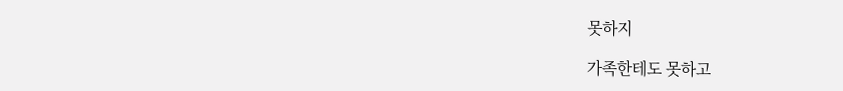못하지

가족한테도 못하고